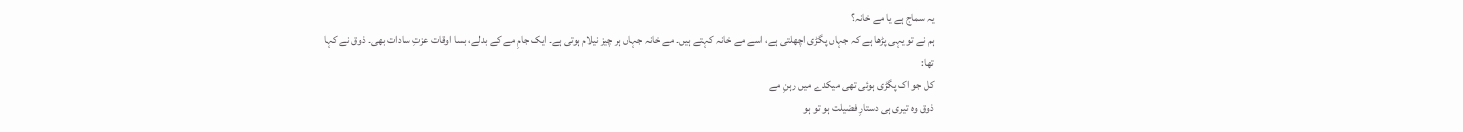یہ سماج ہے یا مے خانہ؟
ہم نے تو یہی پڑھا ہے کہ جہاں پگڑی اچھلتی ہے، اسے مے خانہ کہتے ہیں۔ مے خانہ جہاں ہر چیز نیلام ہوتی ہے۔ ایک جامِ مے کے بدلے، بسا اوقات عزتِ سادات بھی۔ ذوق نے کہا تھا:
کل جو اک پگڑی ہوئی تھی میکدے میں رہنِ مے
ذوق وہ تیری ہی دستارِ فضیلت ہو تو ہو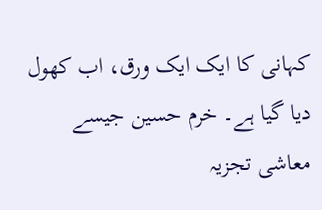کہانی کا ایک ایک ورق، اب کھول دیا گیا ہے۔ خرم حسین جیسے معاشی تجزیہ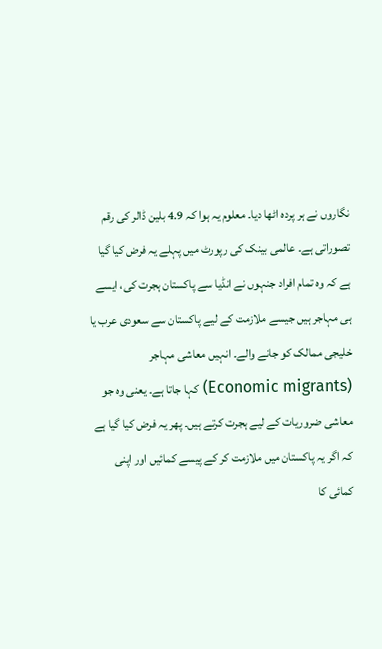نگاروں نے ہر پردہ اٹھا دیا۔ معلوم یہ ہوا کہ 4.9 بلین ڈالر کی رقم تصوراتی ہے۔ عالمی بینک کی رپورٹ میں پہلے یہ فرض کیا گیا ہے کہ وہ تمام افراد جنہوں نے انڈیا سے پاکستان ہجرت کی، ایسے ہی مہاجر ہیں جیسے ملازمت کے لیے پاکستان سے سعودی عرب یا خلیجی ممالک کو جانے والے۔ انہیں معاشی مہاجر (Economic migrants) کہا جاتا ہے۔ یعنی وہ جو معاشی ضروریات کے لیے ہجرت کرتے ہیں۔ پھر یہ فرض کیا گیا ہے کہ اگر یہ پاکستان میں ملازمت کر کے پیسے کمائیں اور اپنی کمائی کا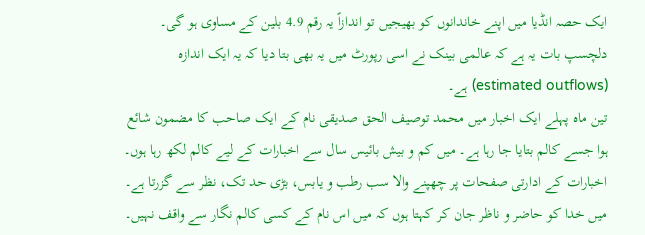ایک حصہ انڈیا میں اپنے خاندانوں کو بھیجیں تو اندازاً یہ رقم 4.9 بلین کے مساوی ہو گی۔ دلچسپ بات یہ ہے کہ عالمی بینک نے اسی رپورٹ میں یہ بھی بتا دیا کہ یہ ایک اندازہ (estimated outflows) ہے۔
تین ماہ پہلے ایک اخبار میں محمد توصیف الحق صدیقی نام کے ایک صاحب کا مضمون شائع ہوا جسے کالم بتایا جا رہا ہے۔ میں کم و بیش بائیس سال سے اخبارات کے لیے کالم لکھ رہا ہوں۔ اخبارات کے ادارتی صفحات پر چھپنے والا سب رطب و یابس، بڑی حد تک، نظر سے گزرتا ہے۔ میں خدا کو حاضر و ناظر جان کر کہتا ہوں کہ میں اس نام کے کسی کالم نگار سے واقف نہیں۔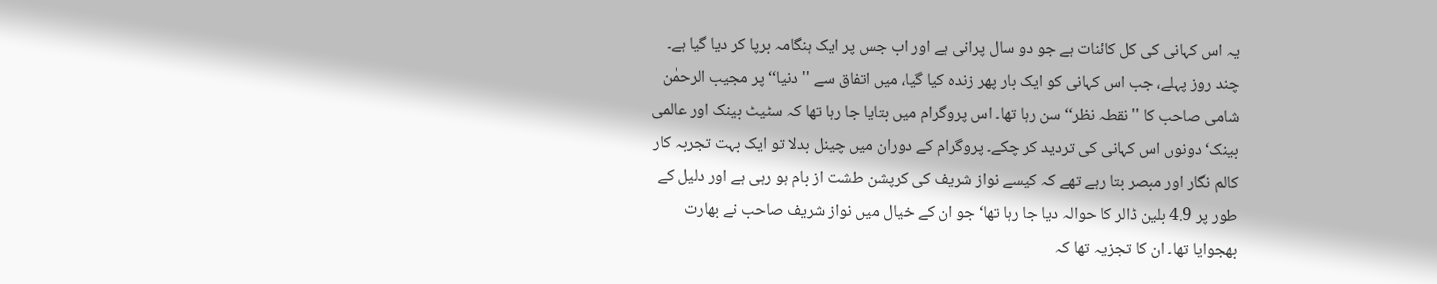یہ اس کہانی کی کل کائنات ہے جو دو سال پرانی ہے اور اب جس پر ایک ہنگامہ برپا کر دیا گیا ہے۔
چند روز پہلے، جب اس کہانی کو ایک بار پھر زندہ کیا گیا، میں اتفاق سے ''دنیا‘‘ پر مجیب الرحمٰن شامی صاحب کا ''نقطہ نظر‘‘ سن رہا تھا۔ اس پروگرام میں بتایا جا رہا تھا کہ سٹیٹ بینک اور عالمی بینک‘ دونوں اس کہانی کی تردید کر چکے۔ پروگرام کے دوران میں چینل بدلا تو ایک بہت تجربہ کار کالم نگار اور مبصر بتا رہے تھے کہ کیسے نواز شریف کی کرپشن طشت از بام ہو رہی ہے اور دلیل کے طور پر 4.9 بلین ڈالر کا حوالہ دیا جا رہا تھا‘ جو ان کے خیال میں نواز شریف صاحب نے بھارت بھجوایا تھا۔ ان کا تجزیہ تھا کہ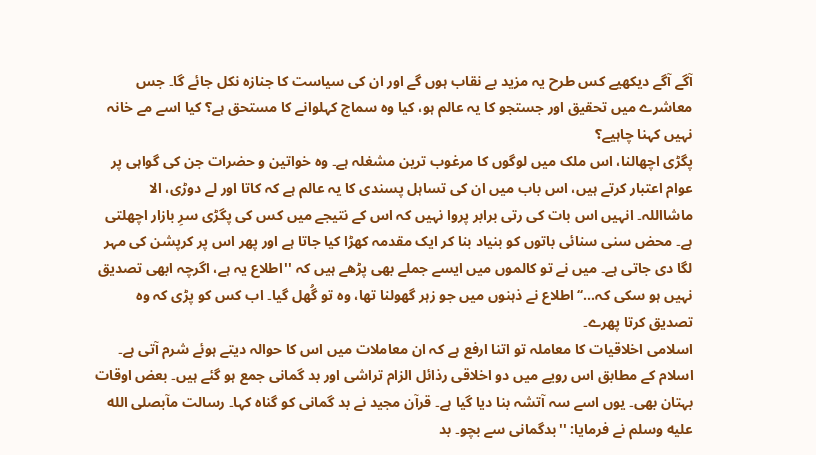آگے آگے دیکھیے کس طرح یہ مزید بے نقاب ہوں گے اور ان کی سیاست کا جنازہ نکل جائے گا۔ جس معاشرے میں تحقیق اور جستجو کا یہ عالم ہو، کیا وہ سماج کہلوانے کا مستحق ہے؟ کیا اسے مے خانہ نہیں کہنا چاہیے؟
پگڑی اچھالنا، اس ملک میں لوگوں کا مرغوب ترین مشغلہ ہے۔ وہ خواتین و حضرات جن کی گواہی پر عوام اعتبار کرتے ہیں، اس باب میں ان کی تساہل پسندی کا یہ عالم ہے کہ کاتا اور لے دوڑی، الا ماشااللہ۔ انہیں اس بات کی رتی برابر پروا نہیں کہ اس کے نتیجے میں کس کی پگڑی سرِ بازار اچھلتی ہے۔ محض سنی سنائی باتوں کو بنیاد بنا کر ایک مقدمہ کھڑا کیا جاتا ہے اور پھر اس پر کرپشن کی مہر لگا دی جاتی ہے۔ میں نے تو کالموں میں ایسے جملے بھی پڑھے ہیں کہ ''اطلاع یہ ہے، اگرچہ ابھی تصدیق نہیں ہو سکی کہ...‘‘ اطلاع نے ذہنوں میں جو زہر گھولنا تھا، وہ تو گُھل گیا۔ اب کس کو پڑی کہ وہ تصدیق کرتا پھرے۔
اسلامی اخلاقیات کا معاملہ تو اتنا ارفع ہے کہ ان معاملات میں اس کا حوالہ دیتے ہوئے شرم آتی ہے۔ اسلام کے مطابق اس رویے میں دو اخلاقی رذائل الزام تراشی اور بد گمانی جمع ہو گئے ہیں۔ بعض اوقات بہتان بھی۔ یوں اسے سہ آتشہ بنا دیا گیا ہے۔ قرآن مجید نے بد گمانی کو گناہ کہا۔ رسالت مآبصلى الله عليه وسلم نے فرمایا: ''بدگمانی سے بچو۔ بد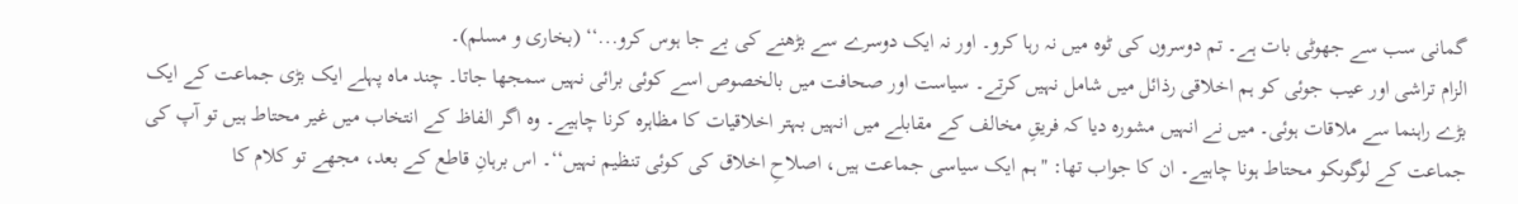گمانی سب سے جھوٹی بات ہے۔ تم دوسروں کی ٹوہ میں نہ رہا کرو۔ اور نہ ایک دوسرے سے بڑھنے کی بے جا ہوس کرو...‘‘ (بخاری و مسلم)۔
الزام تراشی اور عیب جوئی کو ہم اخلاقی رذائل میں شامل نہیں کرتے۔ سیاست اور صحافت میں بالخصوص اسے کوئی برائی نہیں سمجھا جاتا۔ چند ماہ پہلے ایک بڑی جماعت کے ایک بڑے راہنما سے ملاقات ہوئی۔ میں نے انہیں مشورہ دیا کہ فریقِ مخالف کے مقابلے میں انہیں بہتر اخلاقیات کا مظاہرہ کرنا چاہیے۔ وہ اگر الفاظ کے انتخاب میں غیر محتاط ہیں تو آپ کی جماعت کے لوگوںکو محتاط ہونا چاہیے۔ ان کا جواب تھا: ''ہم ایک سیاسی جماعت ہیں، اصلاحِ اخلاق کی کوئی تنظیم نہیں‘‘۔ اس برہانِ قاطع کے بعد، مجھے تو کلام کا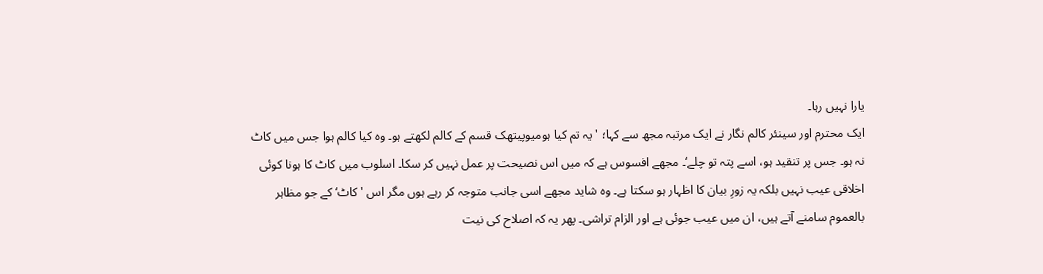یارا نہیں رہا۔
ایک محترم اور سینئر کالم نگار نے ایک مرتبہ مجھ سے کہا؛ 'یہ تم کیا ہومیوپیتھک قسم کے کالم لکھتے ہو۔ وہ کیا کالم ہوا جس میں کاٹ نہ ہو۔ جس پر تنقید ہو، اسے پتہ تو چلے‘۔ مجھے افسوس ہے کہ میں اس نصیحت پر عمل نہیں کر سکا۔ اسلوب میں کاٹ کا ہونا کوئی اخلاقی عیب نہیں بلکہ یہ زورِ بیان کا اظہار ہو سکتا ہے۔ وہ شاید مجھے اسی جانب متوجہ کر رہے ہوں مگر اس 'کاٹ‘ کے جو مظاہر بالعموم سامنے آتے ہیں، ان میں عیب جوئی ہے اور الزام تراشی۔ پھر یہ کہ اصلاح کی نیت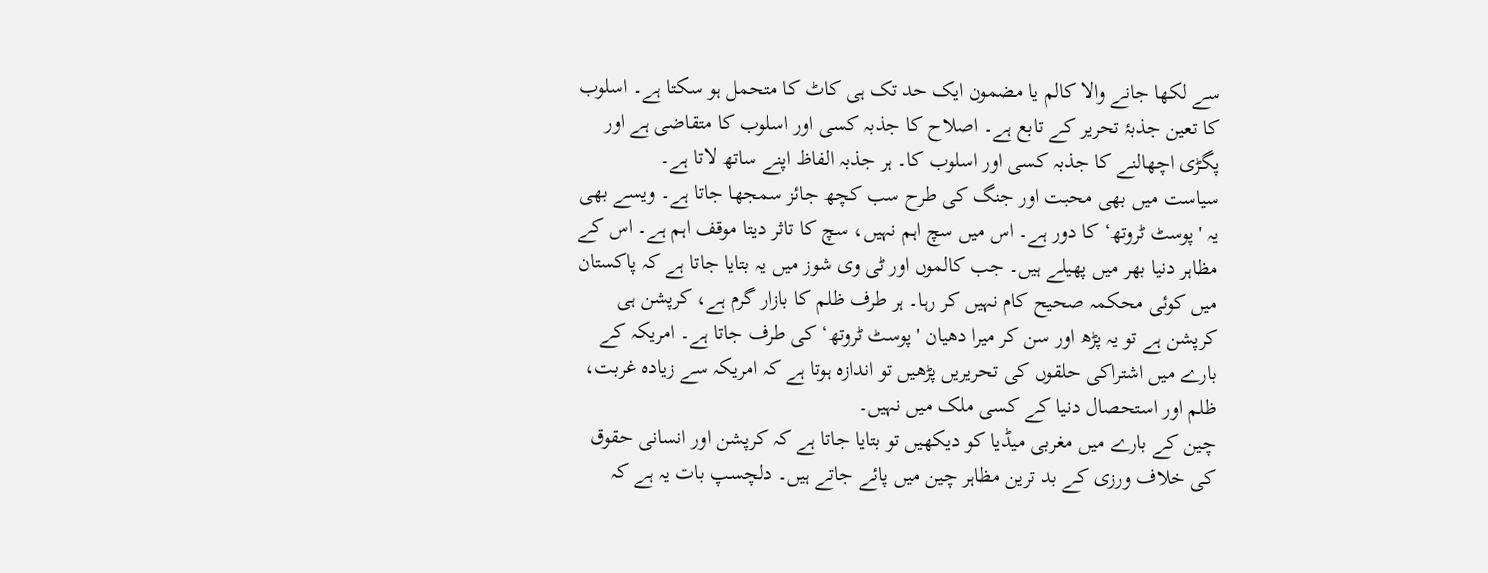سے لکھا جانے والا کالم یا مضمون ایک حد تک ہی کاٹ کا متحمل ہو سکتا ہے۔ اسلوب کا تعین جذبۂ تحریر کے تابع ہے۔ اصلاح کا جذبہ کسی اور اسلوب کا متقاضی ہے اور پگڑی اچھالنے کا جذبہ کسی اور اسلوب کا۔ ہر جذبہ الفاظ اپنے ساتھ لاتا ہے۔
سیاست میں بھی محبت اور جنگ کی طرح سب کچھ جائز سمجھا جاتا ہے۔ ویسے بھی یہ 'پوسٹ ٹروتھ‘ کا دور ہے۔ اس میں سچ اہم نہیں، سچ کا تاثر دیتا موقف اہم ہے۔ اس کے مظاہر دنیا بھر میں پھیلے ہیں۔ جب کالموں اور ٹی وی شوز میں یہ بتایا جاتا ہے کہ پاکستان میں کوئی محکمہ صحیح کام نہیں کر رہا۔ ہر طرف ظلم کا بازار گرم ہے، کرپشن ہی کرپشن ہے تو یہ پڑھ اور سن کر میرا دھیان 'پوسٹ ٹروتھ‘ کی طرف جاتا ہے۔ امریکہ کے بارے میں اشتراکی حلقوں کی تحریریں پڑھیں تو اندازہ ہوتا ہے کہ امریکہ سے زیادہ غربت، ظلم اور استحصال دنیا کے کسی ملک میں نہیں۔
چین کے بارے میں مغربی میڈیا کو دیکھیں تو بتایا جاتا ہے کہ کرپشن اور انسانی حقوق کی خلاف ورزی کے بد ترین مظاہر چین میں پائے جاتے ہیں۔ دلچسپ بات یہ ہے کہ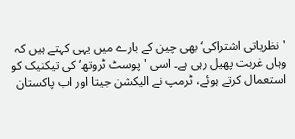'نظریاتی اشتراکی‘ بھی چین کے بارے میں یہی کہتے ہیں کہ وہاں غربت پھیل رہی ہے۔ اسی 'پوسٹ ٹروتھ‘ کی تیکنیک کو استعمال کرتے ہوئے، ٹرمپ نے الیکشن جیتا اور اب پاکستان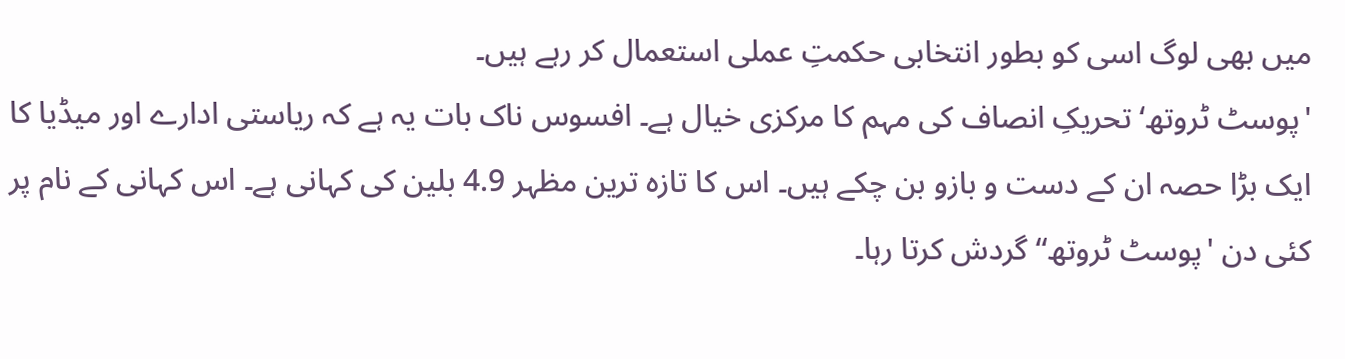میں بھی لوگ اسی کو بطور انتخابی حکمتِ عملی استعمال کر رہے ہیں۔
'پوسٹ ٹروتھ‘ تحریکِ انصاف کی مہم کا مرکزی خیال ہے۔ افسوس ناک بات یہ ہے کہ ریاستی ادارے اور میڈیا کا ایک بڑا حصہ ان کے دست و بازو بن چکے ہیں۔ اس کا تازہ ترین مظہر 4.9 بلین کی کہانی ہے۔ اس کہانی کے نام پر کئی دن 'پوسٹ ٹروتھ‘‘ گردش کرتا رہا۔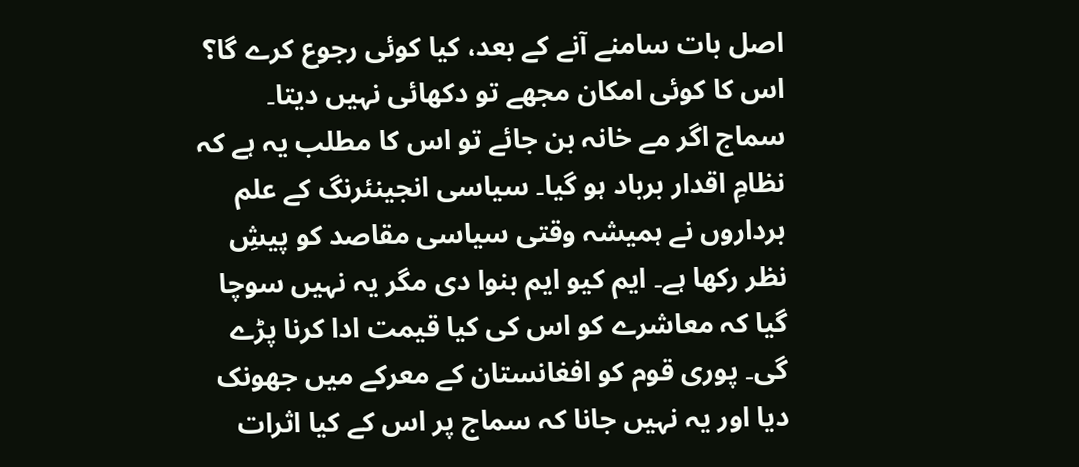اصل بات سامنے آنے کے بعد، کیا کوئی رجوع کرے گا؟ اس کا کوئی امکان مجھے تو دکھائی نہیں دیتا۔
سماج اگر مے خانہ بن جائے تو اس کا مطلب یہ ہے کہ نظامِ اقدار برباد ہو گیا۔ سیاسی انجینئرنگ کے علم برداروں نے ہمیشہ وقتی سیاسی مقاصد کو پیشِ نظر رکھا ہے۔ ایم کیو ایم بنوا دی مگر یہ نہیں سوچا گیا کہ معاشرے کو اس کی کیا قیمت ادا کرنا پڑے گی۔ پوری قوم کو افغانستان کے معرکے میں جھونک دیا اور یہ نہیں جانا کہ سماج پر اس کے کیا اثرات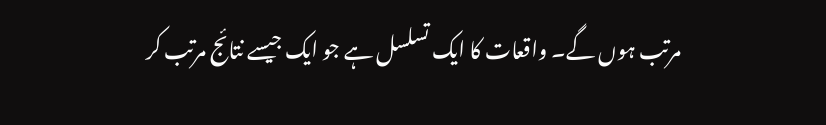مرتب ہوں گے۔ واقعات کا ایک تسلسل ہے جو ایک جیسے نتائج مرتب کر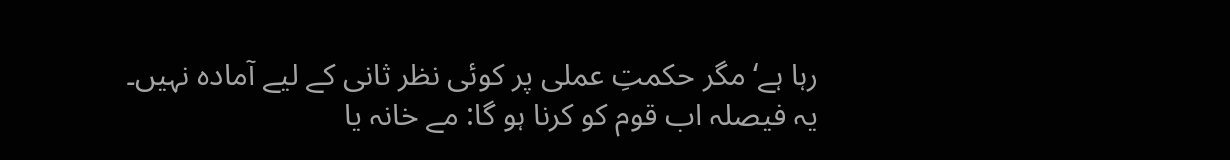رہا ہے‘ مگر حکمتِ عملی پر کوئی نظر ثانی کے لیے آمادہ نہیں۔
یہ فیصلہ اب قوم کو کرنا ہو گا: مے خانہ یا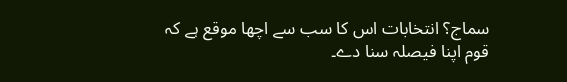سماج؟ انتخابات اس کا سب سے اچھا موقع ہے کہ قوم اپنا فیصلہ سنا دے۔